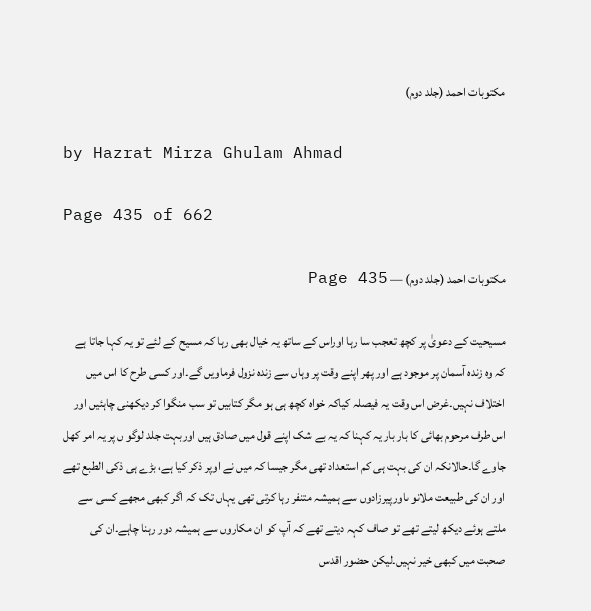مکتوبات احمد (جلد دوم)

by Hazrat Mirza Ghulam Ahmad

Page 435 of 662

مکتوبات احمد (جلد دوم) — Page 435

مسیحیت کے دعویٰ پر کچھ تعجب سا رہا اوراس کے ساتھ یہ خیال بھی رہا کہ مسیح کے لئے تو یہ کہا جاتا ہے کہ وہ زندہ آسمان پر موجود ہے اور پھر اپنے وقت پر وہاں سے زندہ نزول فرماویں گے۔اور کسی طرح کا اس میں اختلاف نہیں۔غرض اس وقت یہ فیصلہ کیاکہ خواہ کچھ ہی ہو مگر کتابیں تو سب منگوا کر دیکھنی چاہئیں اور اس طرف مرحوم بھائی کا بار بار یہ کہنا کہ یہ بے شک اپنے قول میں صادق ہیں اوربہت جلد لوگو ں پر یہ امر کھل جاوے گا۔حالانکہ ان کی بہت ہی کم استعداد تھی مگر جیسا کہ میں نے اوپر ذکر کیا ہے، بڑے ہی ذکی الطبع تھے اور ان کی طبیعت ملانو ںاورپیرزادوں سے ہمیشہ متنفر رہا کرتی تھی یہاں تک کہ اگر کبھی مجھے کسی سے ملتے ہوئے دیکھ لیتے تھے تو صاف کہہ دیتے تھے کہ آپ کو ان مکاروں سے ہمیشہ دور رہنا چاہے۔ان کی صحبت میں کبھی خیر نہیں۔لیکن حضور اقدس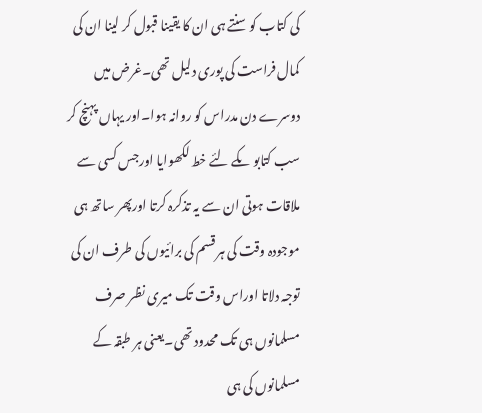کی کتاب کو سنتے ہی ان کا یقینا قبول کر لینا ان کی کمال فراست کی پوری دلیل تھی۔غرض میں دوسرے دن مدراس کو روانہ ہوا۔اور یہاں پہنچ کر سب کتابو ںکے لئے خط لکھوایا اورجس کسی سے ملاقات ہوتی ان سے یہ تذکرہ کرتا اورپھر ساتھ ہی موجودہ وقت کی ہر قسم کی برائیوں کی طرف ان کی توجہ دلاتا اوراس وقت تک میری نظر صرف مسلمانوں ہی تک محدود تھی۔یعنی ہر طبقہ کے مسلمانوں کی ہی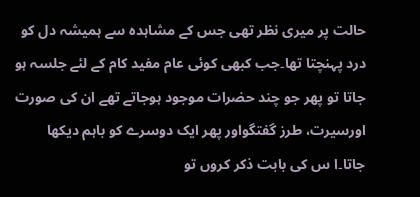حالت پر میری نظر تھی جس کے مشاہدہ سے ہمیشہ دل کو درد پہنچتا تھا۔جب کبھی کوئی عام مفید کام کے لئے جلسہ ہو جاتا تو پھر جو چند حضرات موجود ہوجاتے تھے ان کی صورت اورسیرت، طرز گفتگواور پھر ایک دوسرے کو باہم دیکھا جاتا۔ا س کی بابت ذکر کروں تو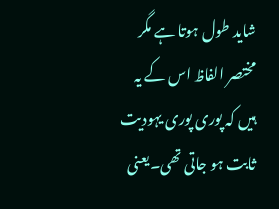شاید طول ہوتا ہے مگر مختصر الفاظ اس کے یہ ہیں کہ پوری پوری یہودیت ثابت ہو جاتی تھی۔یعنی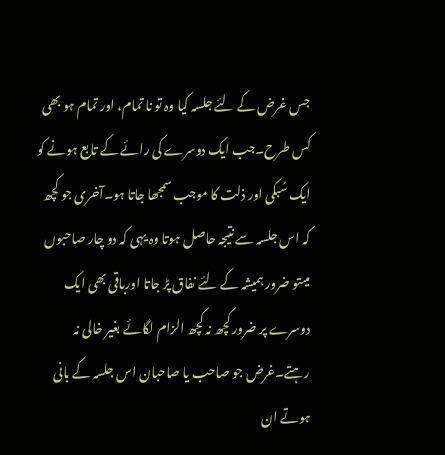جس غرض کے لئے جلسہ کیا وہ تو نا تمام، اور تمام ہو بھی کس طرح۔جب ایک دوسرے کی رائے کے تابع ہونے کو ایک سُبکی اور ذلت کا موجب سمجھا جاتا ہو۔آخری جو کچھ کہ اس جلسہ سے نتیجہ حاصل ہوتا وہ یہی کہ دو چار صاحبوں میںتو ضرور ہمیشہ کے لئے نفاق پڑ جاتا اورباقی بھی ایک دوسرے پر ضرور کچھ نہ کچھ الزام لگائے بغیر خالی نہ رہتے۔غرض جو صاحب یا صاحبان اس جلسہ کے بانی ہوتے ان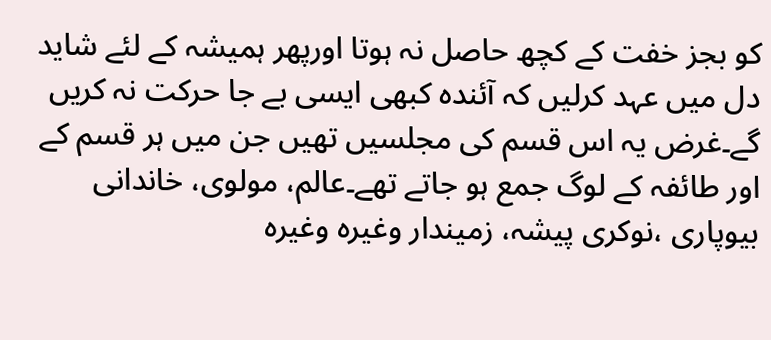کو بجز خفت کے کچھ حاصل نہ ہوتا اورپھر ہمیشہ کے لئے شاید دل میں عہد کرلیں کہ آئندہ کبھی ایسی بے جا حرکت نہ کریں گے۔غرض یہ اس قسم کی مجلسیں تھیں جن میں ہر قسم کے اور طائفہ کے لوگ جمع ہو جاتے تھے۔عالم، مولوی، خاندانی بیوپاری ،نوکری پیشہ، زمیندار وغیرہ وغیرہ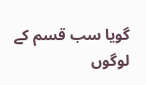گویا سب قسم کے لوگوں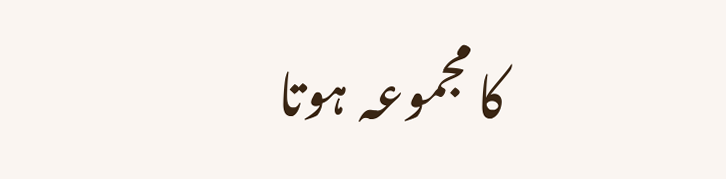کا مجموعہ ہوتا